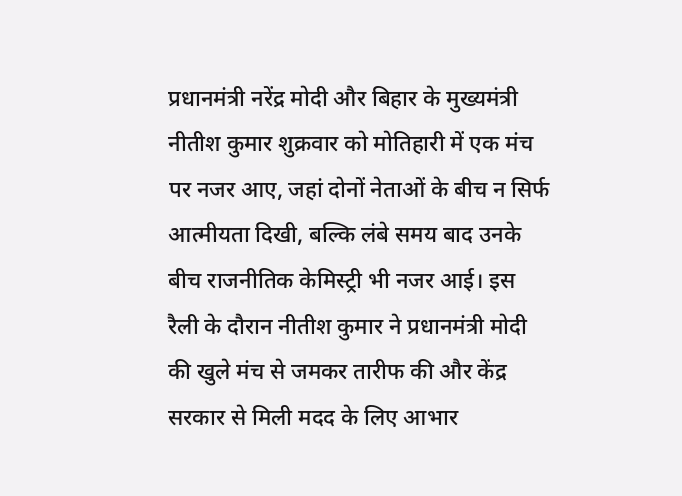प्रधानमंत्री नरेंद्र मोदी और बिहार के मुख्यमंत्री नीतीश कुमार शुक्रवार को मोतिहारी में एक मंच पर नजर आए, जहां दोनों नेताओं के बीच न सिर्फ आत्मीयता दिखी, बल्कि लंबे समय बाद उनके बीच राजनीतिक केमिस्ट्री भी नजर आई। इस रैली के दौरान नीतीश कुमार ने प्रधानमंत्री मोदी की खुले मंच से जमकर तारीफ की और केंद्र सरकार से मिली मदद के लिए आभार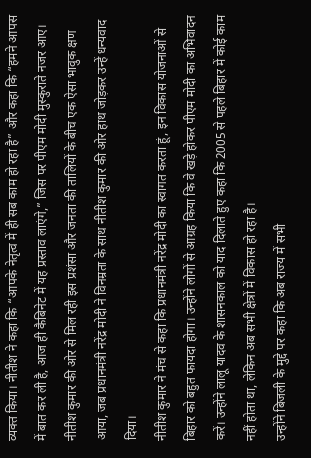व्यक्त किया। नीतीश ने कहा कि “आपके नेतृत्व में ही सब काम हो रहा है” और कहा कि “हमने आपस में बात कर ली है, आज ही कैबिनेट में यह प्रस्ताव लाएंगे,” जिस पर पीएम मोदी मुस्कुराते नजर आए। नीतीश कुमार की ओर से मिल रही इस प्रशंसा और जनता की तालियों के बीच एक ऐसा भावुक क्षण आया, जब प्रधानमंत्री नरेंद्र मोदी ने विनम्रता के साथ नीतीश कुमार की ओर हाथ जोड़कर उन्हें धन्यवाद दिया।
नीतीश कुमार ने मंच से कहा कि प्रधानमंत्री नरेंद्र मोदी का स्वागत करता हूं, इन विकास योजनाओं से बिहार को बहुत फायदा होगा। उन्होंने लोगों से आग्रह किया कि वे खड़े होकर पीएम मोदी का अभिवादन करें। उन्होंने लालू यादव के शासनकाल को याद दिलाते हुए कहा कि 2005 से पहले बिहार में कोई काम नहीं होता था, लेकिन अब सभी क्षेत्रों में विकास हो रहा है।
उन्होंने बिजली के मुद्दे पर कहा कि अब राज्य में सभी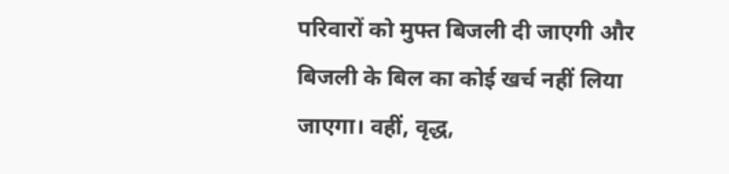परिवारों को मुफ्त बिजली दी जाएगी और बिजली के बिल का कोई खर्च नहीं लिया जाएगा। वहीं, वृद्ध,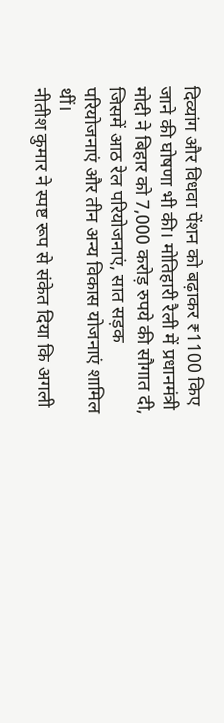दिव्यांग और विधवा पेंशन को बढ़ाकर ₹1100 किए जाने की घोषणा भी की। मोतिहारी रैली में प्रधानमंत्री मोदी ने बिहार को 7,000 करोड़ रुपये की सौगात दी, जिसमें आठ रेल परियोजनाएं, सात सड़क परियोजनाएं और तीन अन्य विकास योजनाएं शामिल थीं।
नीतीश कुमार ने स्पष्ट रूप से संकेत दिया कि अगली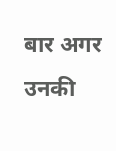बार अगर उनकी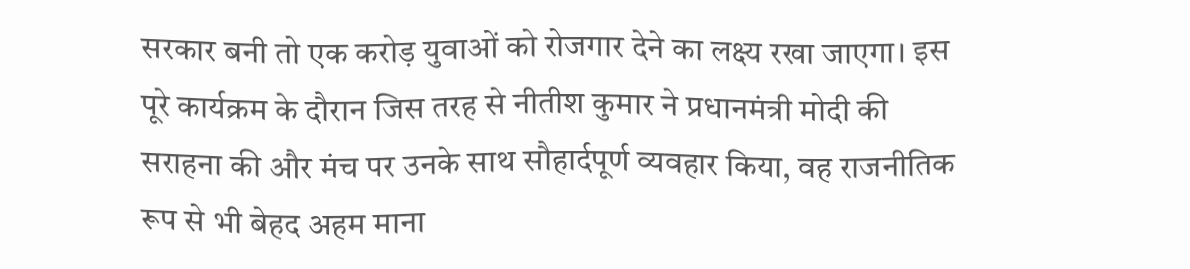सरकार बनी तो एक करोड़ युवाओं को रोजगार देने का लक्ष्य रखा जाएगा। इस पूरे कार्यक्रम के दौरान जिस तरह से नीतीश कुमार ने प्रधानमंत्री मोदी की सराहना की और मंच पर उनके साथ सौहार्दपूर्ण व्यवहार किया, वह राजनीतिक रूप से भी बेहद अहम माना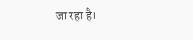जा रहा है।